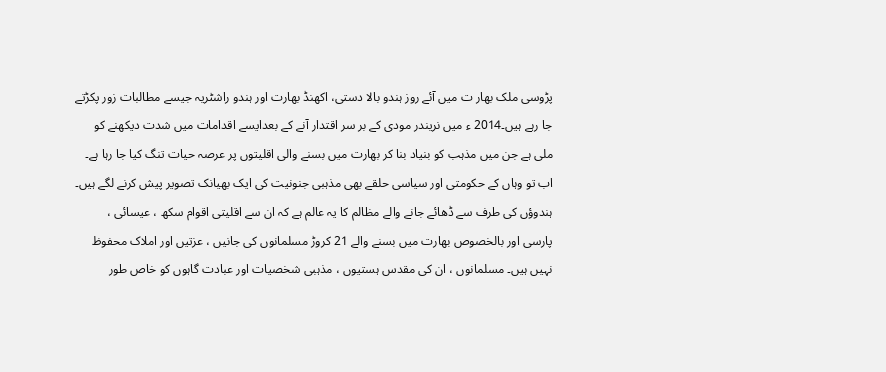پڑوسی ملک بھار ت میں آئے روز ہندو بالا دستی، اکھنڈ بھارت اور ہندو راشٹریہ جیسے مطالبات زور پکڑتے جا رہے ہیں۔2014 ء میں نریندر مودی کے بر سر اقتدار آنے کے بعدایسے اقدامات میں شدت دیکھنے کو ملی ہے جن میں مذہب کو بنیاد بنا کر بھارت میں بسنے والی اقلیتوں پر عرصہ حیات تنگ کیا جا رہا ہے۔ اب تو وہاں کے حکومتی اور سیاسی حلقے بھی مذہبی جنونیت کی ایک بھیانک تصویر پیش کرنے لگے ہیں۔ ہندوؤں کی طرف سے ڈھائے جانے والے مظالم کا یہ عالم ہے کہ ان سے اقلیتی اقوام سکھ ، عیسائی ، پارسی اور بالخصوص بھارت میں بسنے والے 21 کروڑ مسلمانوں کی جانیں ، عزتیں اور املاک محفوظ نہیں ہیں۔ مسلمانوں ، ان کی مقدس ہستیوں ، مذہبی شخصیات اور عبادت گاہوں کو خاص طور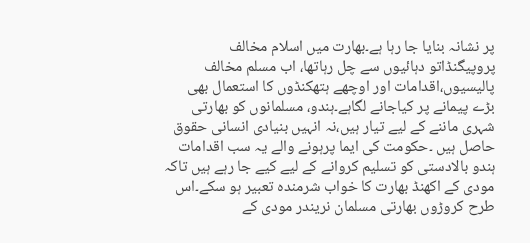پر نشانہ بنایا جا رہا ہے۔بھارت میں اسلام مخالف پروپیگنڈاتو دہائیوں سے چل رہاتھا، اب مسلم مخالف پالیسیوں،اقدامات اور اوچھے ہتھکنڈوں کا استعمال بھی بڑے پیمانے پر کیاجانے لگاہے۔ہندو، مسلمانوں کو بھارتی شہری ماننے کے لیے تیار ہیں،نہ انہیں بنیادی انسانی حقوق حاصل ہیں ۔حکومت کی ایما پرہونے والے یہ سب اقدامات ہندو بالادستی کو تسلیم کروانے کے لیے کیے جا رہے ہیں تاکہ مودی کے اکھنڈ بھارت کا خواب شرمندہ تعبیر ہو سکے۔اس طرح کروڑوں بھارتی مسلمان نریندر مودی کے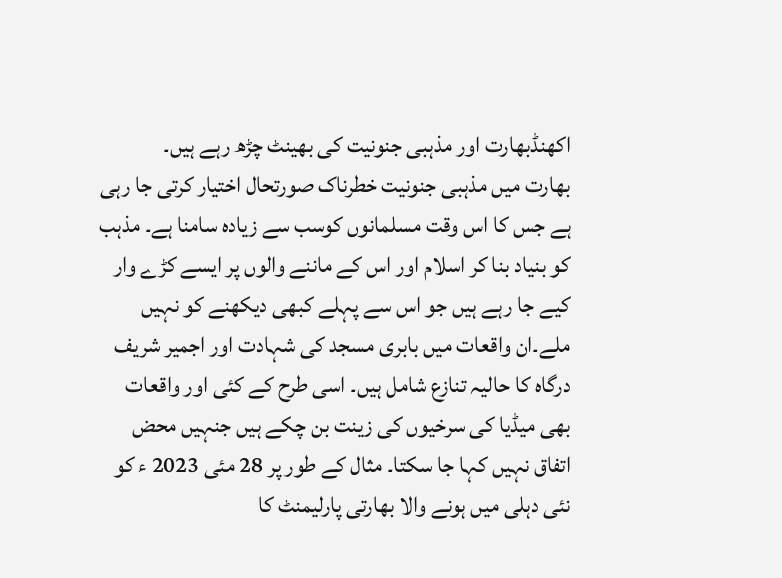اکھنڈبھارت اور مذہبی جنونیت کی بھینٹ چڑھ رہے ہیں۔
بھارت میں مذہبی جنونیت خطرناک صورتحال اختیار کرتی جا رہی ہے جس کا اس وقت مسلمانوں کوسب سے زیادہ سامنا ہے۔ مذہب کو بنیاد بنا کر اسلام اور اس کے ماننے والوں پر ایسے کڑے وار کیے جا رہے ہیں جو اس سے پہلے کبھی دیکھنے کو نہیں ملے۔ان واقعات میں بابری مسجد کی شہادت اور اجمیر شریف درگاہ کا حالیہ تنازع شامل ہیں۔ اسی طرح کے کئی اور واقعات بھی میڈیا کی سرخیوں کی زینت بن چکے ہیں جنہیں محض اتفاق نہیں کہا جا سکتا۔ مثال کے طور پر 28 مئی 2023 ء کو نئی دہلی میں ہونے والا بھارتی پارلیمنٹ کا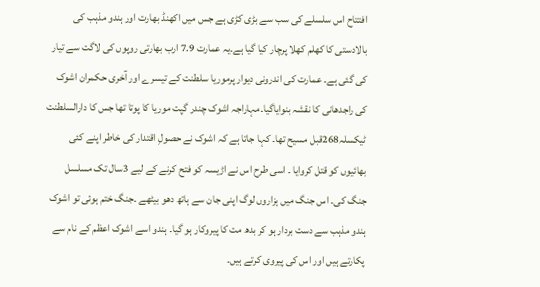افتتاح اس سلسلے کی سب سے بڑی کڑی ہے جس میں اکھنڈ بھارت اور ہندو مذہب کی بالادستی کا کھلم کھلا پرچار کیا گیا ہے۔یہ عمارت 7.9 ارب بھارتی روپوں کی لاگت سے تیار کی گئی ہے۔ عمارت کی اندرونی دیوار پرموریا سلطنت کے تیسرے اور آخری حکمران اشوک کی راجدھانی کا نقشہ بنوایاگیا۔مہاراجہ اشوک چندر گپت موریا کا پوتا تھا جس کا دارالسلطنت ٹیکسلہ268قبل مسیح تھا۔ کہا جاتا ہے کہ اشوک نے حصولِ اقتدار کی خاطر اپنے کئی بھائیوں کو قتل کروایا ۔ اسی طرح اس نے اڑیسہ کو فتح کرنے کے لیے 3سال تک مسلسل جنگ کی۔ اس جنگ میں ہزاروں لوگ اپنی جان سے ہاتھ دھو بیٹھے ۔جنگ ختم ہوئی تو اشوک ہندو مذہب سے دست بردار ہو کر بدھ مت کا پیروکار ہو گیا۔ ہندو اسے اشوک اعظم کے نام سے پکارتے ہیں اور اس کی پیروی کرتے ہیں۔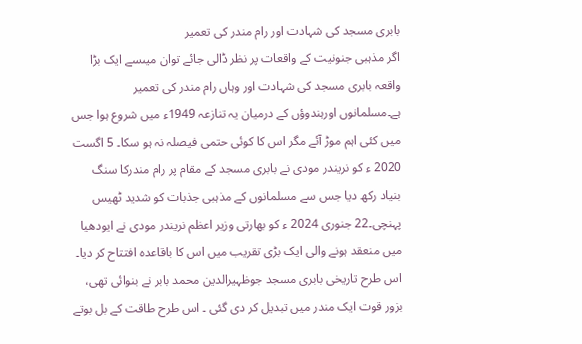بابری مسجد کی شہادت اور رام مندر کی تعمیر
اگر مذہبی جنونیت کے واقعات پر نظر ڈالی جائے توان میںسے ایک بڑا واقعہ بابری مسجد کی شہادت اور وہاں رام مندر کی تعمیر ہے۔مسلمانوں اورہندوؤں کے درمیان یہ تنازعہ 1949ء میں شروع ہوا جس میں کئی اہم موڑ آئے مگر اس کا کوئی حتمی فیصلہ نہ ہو سکا۔ 5 اگست 2020 ء کو نریندر مودی نے بابری مسجد کے مقام پر رام مندرکا سنگ بنیاد رکھ دیا جس سے مسلمانوں کے مذہبی جذبات کو شدید ٹھیس پہنچی۔22 جنوری 2024 ء کو بھارتی وزیر اعظم نریندر مودی نے ایودھیا میں منعقد ہونے والی ایک بڑی تقریب میں اس کا باقاعدہ افتتاح کر دیا۔ اس طرح تاریخی بابری مسجد جوظہیرالدین محمد بابر نے بنوائی تھی، بزور قوت ایک مندر میں تبدیل کر دی گئی ۔ اس طرح طاقت کے بل بوتے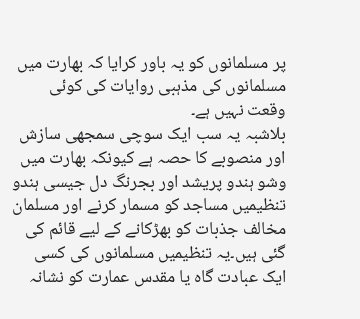پر مسلمانوں کو یہ باور کرایا کہ بھارت میں مسلمانوں کی مذہبی روایات کی کوئی وقعت نہیں ہے۔
بلاشبہ یہ سب ایک سوچی سمجھی سازش اور منصوبے کا حصہ ہے کیونکہ بھارت میں وشو ہندو پریشد اور بجرنگ دل جیسی ہندو تنظیمیں مساجد کو مسمار کرنے اور مسلمان مخالف جذبات کو بھڑکانے کے لیے قائم کی گئی ہیں۔یہ تنظیمیں مسلمانوں کی کسی ایک عبادت گاہ یا مقدس عمارت کو نشانہ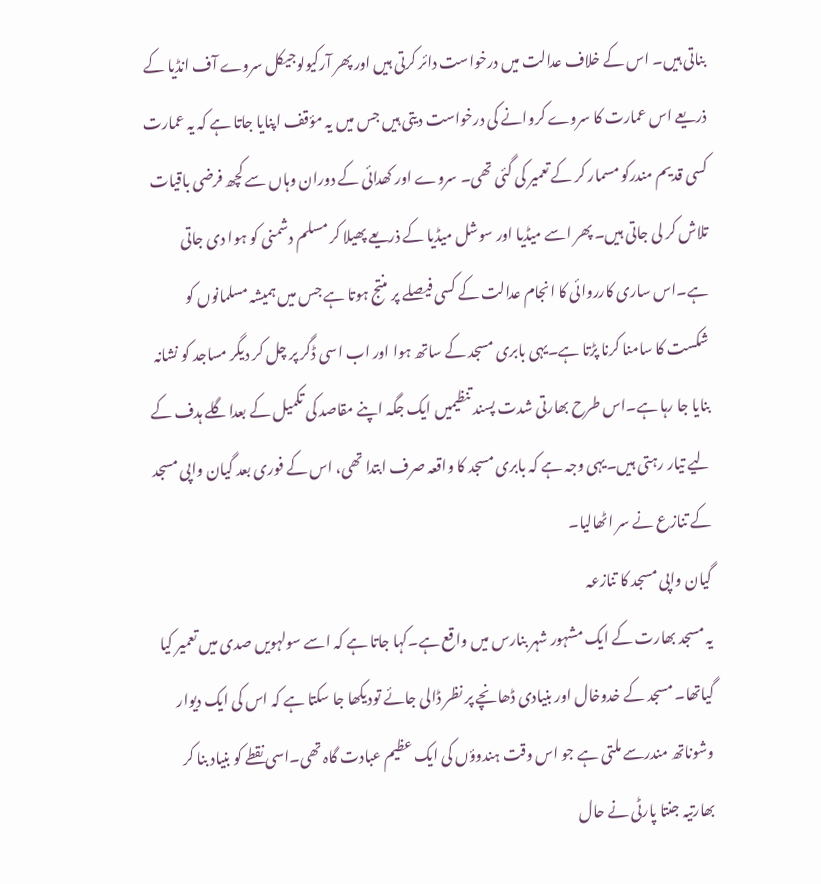بناتی ہیں۔ اس کے خلاف عدالت میں درخواست دائر کرتی ہیں اور پھر آرکیولوجیکل سروے آف انڈیا کے ذریعے اس عمارت کا سروے کروانے کی درخواست دیتی ہیں جس میں یہ مؤقف اپنایا جاتا ہے کہ یہ عمارت کسی قدیم مندرکو مسمار کر کے تعمیر کی گئی تھی۔ سروے اور کھدائی کے دوران وہاں سے کچھ فرضی باقیات تلاش کر لی جاتی ہیں۔ پھر اسے میڈیا اور سوشل میڈیا کے ذریعے پھیلا کر مسلم دشمنی کو ہوا دی جاتی ہے۔اس ساری کارروائی کا انجام عدالت کے کسی فیصلے پر منتج ہوتا ہے جس میں ہمیشہ مسلمانوں کو شکست کا سامنا کرنا پڑتا ہے۔یہی بابری مسجد کے ساتھ ہوا اور اب اسی ڈگر پر چل کر دیگر مساجد کو نشانہ بنایا جا رہا ہے۔اس طرح بھارتی شدت پسند تنظیمیں ایک جگہ اپنے مقاصد کی تکمیل کے بعداگلے ہدف کے لیے تیار رہتی ہیں۔یہی وجہ ہے کہ بابری مسجد کا واقعہ صرف ابتدا تھی، اس کے فوری بعد گیان واپی مسجد کے تنازع نے سر اٹھالیا۔
گیان واپی مسجد کا تنازعہ
یہ مسجد بھارت کے ایک مشہور شہر بنارس میں واقع ہے۔کہا جاتا ہے کہ اسے سولہویں صدی میں تعمیر کیا گیاتھا۔ مسجد کے خدوخال اور بنیادی ڈھانچے پر نظر ڈالی جائے تودیکھا جا سکتا ہے کہ اس کی ایک دیوار وشوناتھ مندرسے ملتی ہے جو اس وقت ہندوؤں کی ایک عظیم عبادت گاہ تھی۔اسی نقطے کو بنیاد بنا کر بھارتیہ جنتا پارٹی نے حال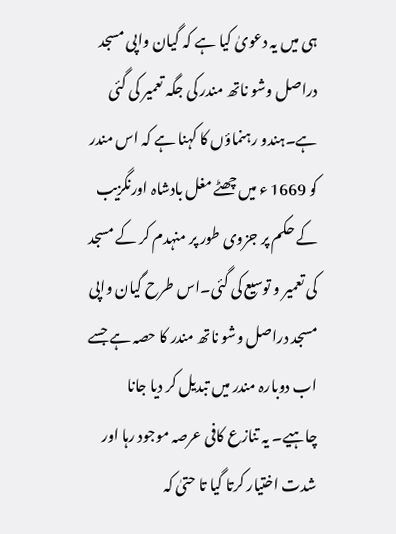ہی میں یہ دعویٰ کیا ہے کہ گیان واپی مسجد دراصل وشو ناتھ مندر کی جگہ تعمیر کی گئی ہے۔ہندو رہنماؤں کا کہنا ہے کہ اس مندر کو 1669 ء میں چھٹے مغل بادشاہ اورنگزیب کے حکم پر جزوی طور پر منہدم کر کے مسجد کی تعمیر و توسیع کی گئی۔اس طرح گیان واپی مسجد دراصل وشو ناتھ مندر کا حصہ ہے جسے اب دوبارہ مندر میں تبدیل کر دیا جانا چاہیے۔ یہ تنازع کافی عرصہ موجود رہا اور شدت اختیار کرتا گیا تا حتیٰ کہ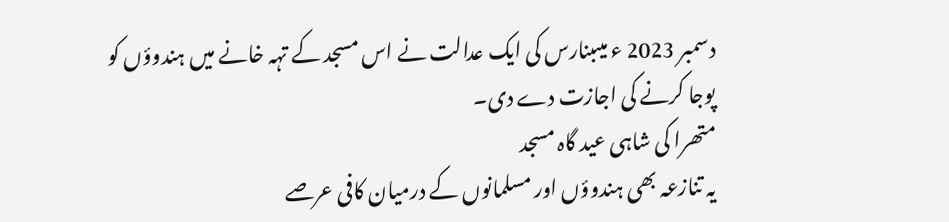دسمبر 2023 ء میںبنارس کی ایک عدالت نے اس مسجد کے تہہ خانے میں ہندوؤں کو پوجا کرنے کی اجازت دے دی۔
متھرا کی شاہی عید گاہ مسجد
یہ تنازعہ بھی ہندوؤں اور مسلمانوں کے درمیان کافی عرصے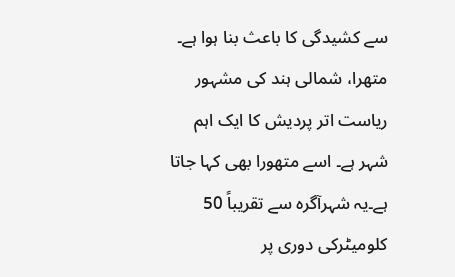سے کشیدگی کا باعث بنا ہوا ہے۔ متھرا، شمالی ہند کی مشہور ریاست اتر پردیش کا ایک اہم شہر ہے۔ اسے متھورا بھی کہا جاتا ہے۔یہ شہرآگرہ سے تقریباً 50 کلومیٹرکی دوری پر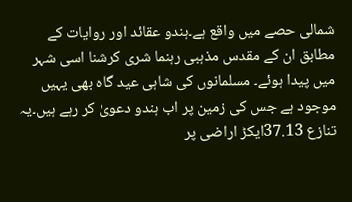شمالی حصے میں واقع ہے۔ہندو عقائد اور روایات کے مطابق ان کے مقدس مذہبی رہنما شری کرشنا اسی شہر میں پیدا ہوئے۔ مسلمانوں کی شاہی عید گاہ بھی یہیں موجود ہے جس کی زمین پر اب ہندو دعویٰ کر رہے ہیں۔یہ تنازع 37.13ایکڑ اراضی پر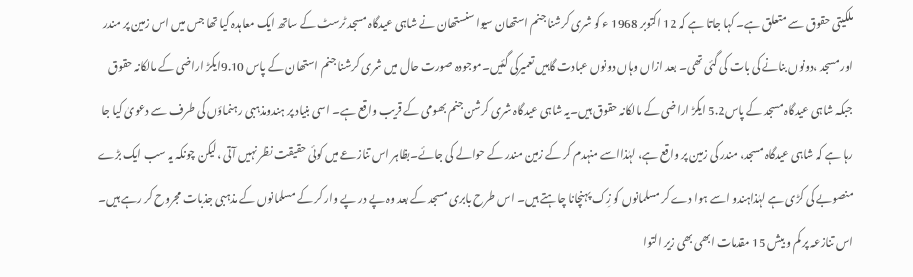ملکیتی حقوق سے متعلق ہے۔ کہا جاتا ہے کہ 12 اکتوبر 1968 ء کو شری کرشنا جنم استھان سیوا سنستھان نے شاہی عیدگاہ مسجد ٹرسٹ کے ساتھ ایک معاہدہ کیا تھا جس میں اس زمین پر مندر اور مسجد ،دونوں بنانے کی بات کی گئی تھی۔ بعد ازاں وہاں دونوں عبادت گاہیں تعمیرکی گئیں۔موجودہ صورت حال میں شری کرشنا جنم استھان کے پاس 9.10ایکڑ اراضی کے مالکانہ حقوق جبکہ شاہی عیدگاہ مسجد کے پاس5.2 ایکڑ اراضی کے مالکانہ حقوق ہیں۔یہ شاہی عیدگاہ شری کرشن جنم بھومی کے قریب واقع ہے۔ اسی بنیاد پر ہندومذہبی رہنماؤں کی طرف سے دعویٰ کیا جا رہا ہے کہ شاہی عیدگاہ مسجد، مندر کی زمین پر واقع ہے، لہٰذااسے منہدم کر کے زمین مندر کے حوالے کی جائے۔بظاہر اس تنازعے میں کوئی حقیقت نظر نہیں آتی ،لیکن چونکہ یہ سب ایک بڑے منصوبے کی کڑی ہے لہٰذاہندو اسے ہوا دے کر مسلمانوں کو زِک پہنچانا چاہتے ہیں۔ اس طرح بابری مسجد کے بعد وہ پے در پے وار کر کے مسلمانوں کے مذہبی جذبات مجروح کر رہے ہیں۔ اس تنازعہ پر کم و بیش 15 مقدمات ابھی بھی زیر التوا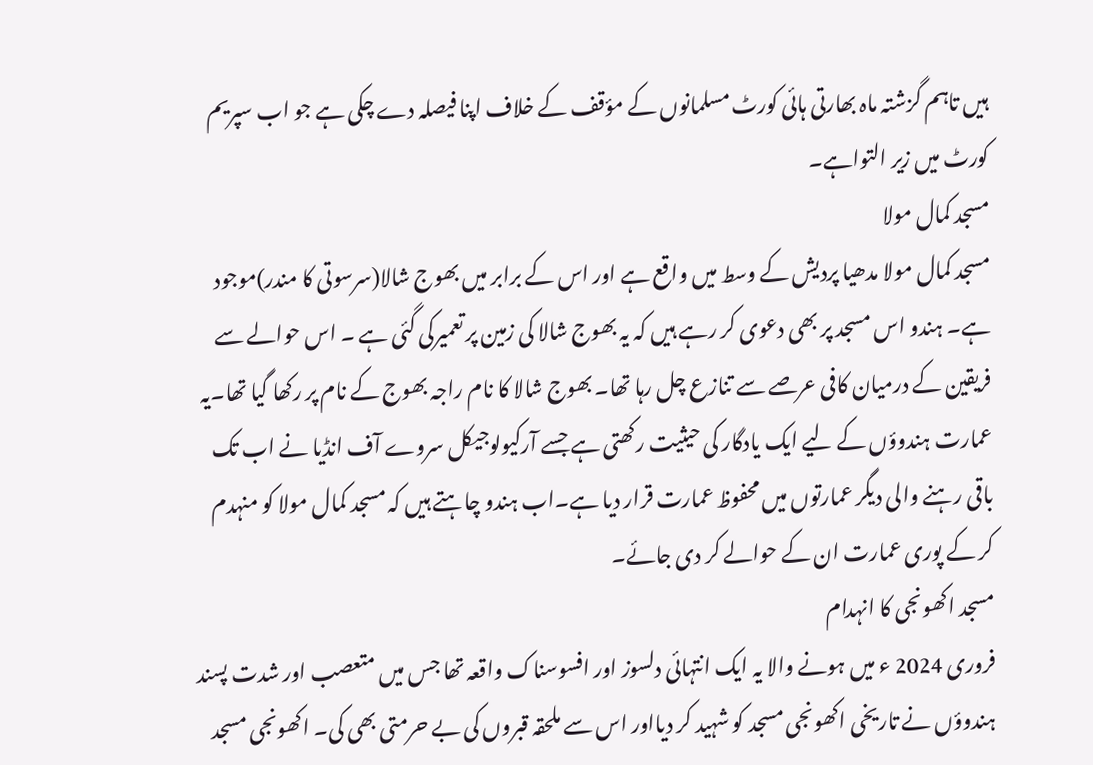ہیں تاہم گزشتہ ماہ بھارتی ہائی کورٹ مسلمانوں کے مؤقف کے خلاف اپنا فیصلہ دے چکی ہے جو اب سپریم کورٹ میں زیر التواہے۔
مسجد کمال مولا
مسجد کمال مولا مدھیا پردیش کے وسط میں واقع ہے اور اس کے برابر میں بھوج شالا(سرسوتی کا مندر)موجود ہے۔ ہندو اس مسجد پر بھی دعوی کر رہے ہیں کہ یہ بھوج شالا کی زمین پر تعمیرکی گئی ہے ۔ اس حوالے سے فریقین کے درمیان کافی عرصے سے تنازع چل رہا تھا۔ بھوج شالا کا نام راجہ بھوج کے نام پر رکھا گیا تھا۔یہ عمارت ہندوؤں کے لیے ایک یادگار کی حیثیت رکھتی ہے جسے آرکیولوجیکل سروے آف انڈیا نے اب تک باقی رہنے والی دیگر عمارتوں میں محفوظ عمارت قرار دیا ہے۔اب ہندو چاہتے ہیں کہ مسجد کمال مولا کو منہدم کر کے پوری عمارت ان کے حوالے کر دی جائے۔
مسجد اکھونجی کا انہدام
فروری 2024 ء میں ہونے والا یہ ایک انتہائی دلسوز اور افسوسناک واقعہ تھا جس میں متعصب اور شدت پسند ہندوؤں نے تاریخی اکھونجی مسجد کو شہید کر دیااور اس سے ملحقہ قبروں کی بے حرمتی بھی کی۔ اکھونجی مسجد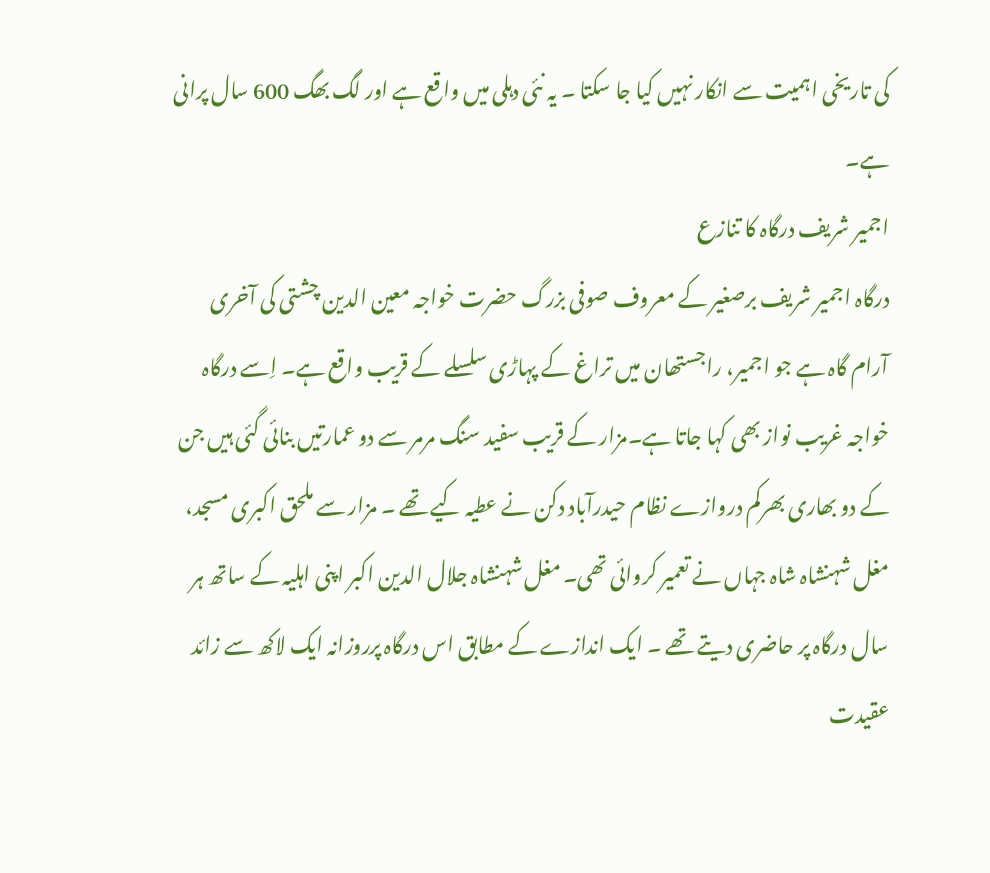کی تاریخی اہمیت سے انکار نہیں کیا جا سکتا ۔ یہ نئی دہلی میں واقع ہے اور لگ بھگ 600 سال پرانی ہے۔
اجمیر شریف درگاہ کا تنازع
درگاہ اجمیر شریف برصغیر کے معروف صوفی بزرگ حضرت خواجہ معین الدین چشتی کی آخری آرام گاہ ہے جو اجمیر، راجستھان میں تراغ کے پہاڑی سلسلے کے قریب واقع ہے۔ اِسے درگاہ خواجہ غریب نواز بھی کہا جاتا ہے۔مزار کے قریب سفید سنگ مرمر سے دو عمارتیں بنائی گئی ہیں جن کے دو بھاری بھرکم دروازے نظام حیدرآباد دکن نے عطیہ کیے تھے ۔ مزار سے ملحق اکبری مسجد، مغل شہنشاہ شاہ جہاں نے تعمیر کروائی تھی۔ مغل شہنشاہ جلال الدین اکبر اپنی اہلیہ کے ساتھ ہر سال درگاہ پر حاضری دیتے تھے ۔ ایک اندازے کے مطابق اس درگاہ پرروزانہ ایک لاکھ سے زائد عقیدت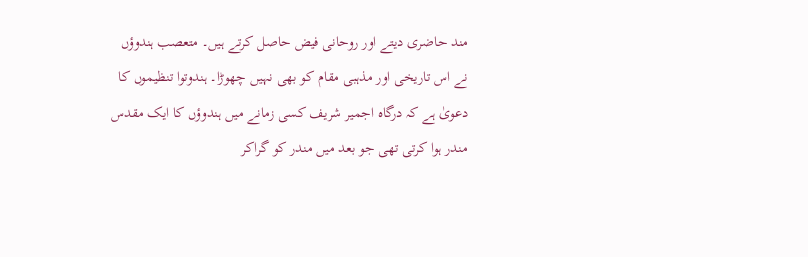مند حاضری دیتے اور روحانی فیض حاصل کرتے ہیں۔ متعصب ہندوؤں نے اس تاریخی اور مذہبی مقام کو بھی نہیں چھوڑا۔ ہندوتوا تنظیموں کا دعویٰ ہے کہ درگاہ اجمیر شریف کسی زمانے میں ہندوؤں کا ایک مقدس مندر ہوا کرتی تھی جو بعد میں مندر کو گراکر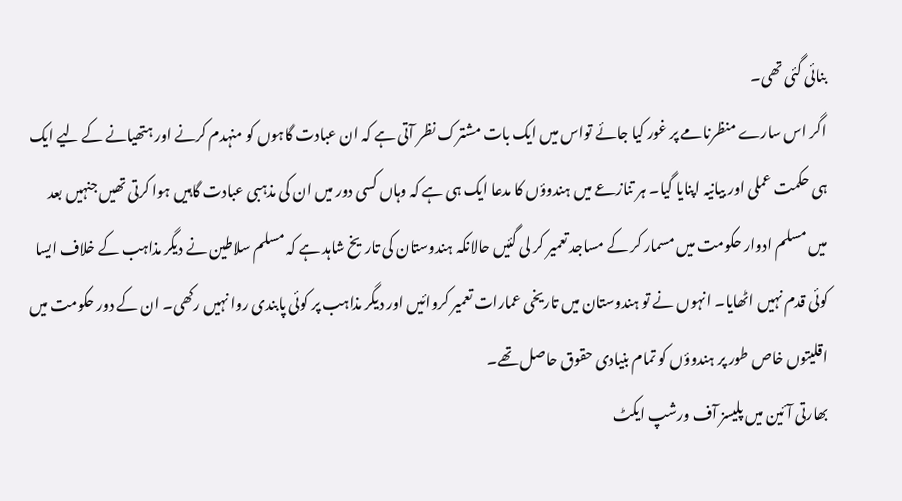بنائی گئی تھی۔
اگر اس سارے منظرنامے پر غور کیا جائے تواس میں ایک بات مشترک نظر آتی ہے کہ ان عبادت گاہوں کو منہدم کرنے اور ہتھیانے کے لیے ایک ہی حکمت عملی اور بیانیہ اپنایا گیا۔ ہر تنازعے میں ہندوؤں کا مدعا ایک ہی ہے کہ وہاں کسی دور میں ان کی مذہبی عبادت گاہیں ہوا کرتی تھیں جنہیں بعد میں مسلم ادوار حکومت میں مسمار کر کے مساجد تعمیر کر لی گئیں حالانکہ ہندوستان کی تاریخ شاہد ہے کہ مسلم سلاطین نے دیگر مذاہب کے خلاف ایسا کوئی قدم نہیں اٹھایا۔ انہوں نے تو ہندوستان میں تاریخی عمارات تعمیر کروائیں اور دیگر مذاہب پر کوئی پابندی روا نہیں رکھی۔ ان کے دور حکومت میں اقلیتوں خاص طور پر ہندوؤں کو تمام بنیادی حقوق حاصل تھے۔
بھارتی آئین میں پلیسز آف ورشپ ایکٹ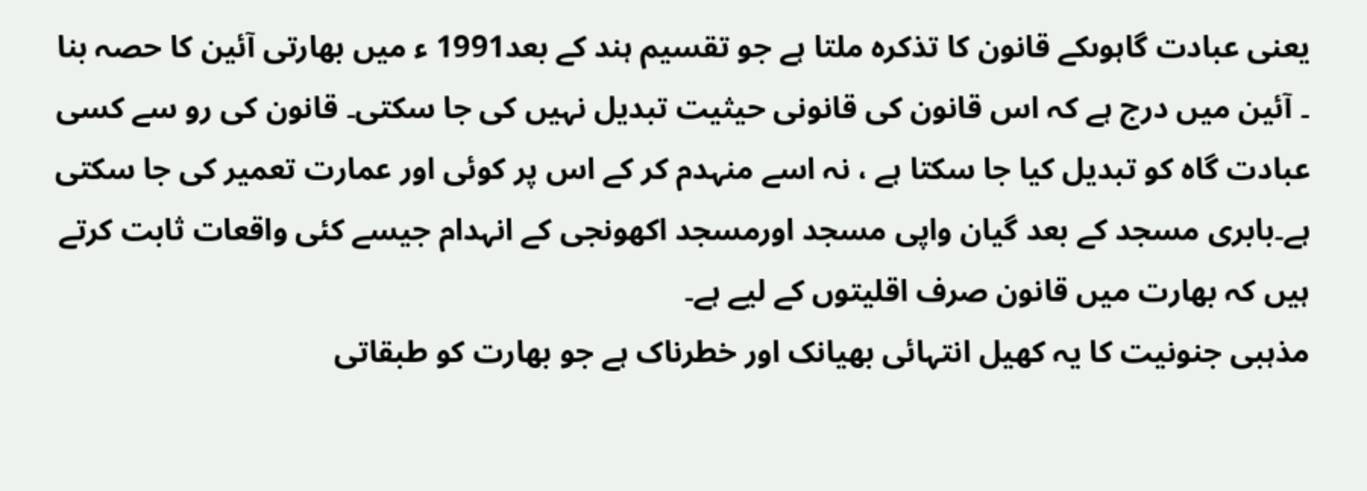یعنی عبادت گاہوںکے قانون کا تذکرہ ملتا ہے جو تقسیم ہند کے بعد1991 ء میں بھارتی آئین کا حصہ بنا ۔ آئین میں درج ہے کہ اس قانون کی قانونی حیثیت تبدیل نہیں کی جا سکتی۔ قانون کی رو سے کسی عبادت گاہ کو تبدیل کیا جا سکتا ہے ، نہ اسے منہدم کر کے اس پر کوئی اور عمارت تعمیر کی جا سکتی ہے۔بابری مسجد کے بعد گیان واپی مسجد اورمسجد اکھونجی کے انہدام جیسے کئی واقعات ثابت کرتے ہیں کہ بھارت میں قانون صرف اقلیتوں کے لیے ہے۔
مذہبی جنونیت کا یہ کھیل انتہائی بھیانک اور خطرناک ہے جو بھارت کو طبقاتی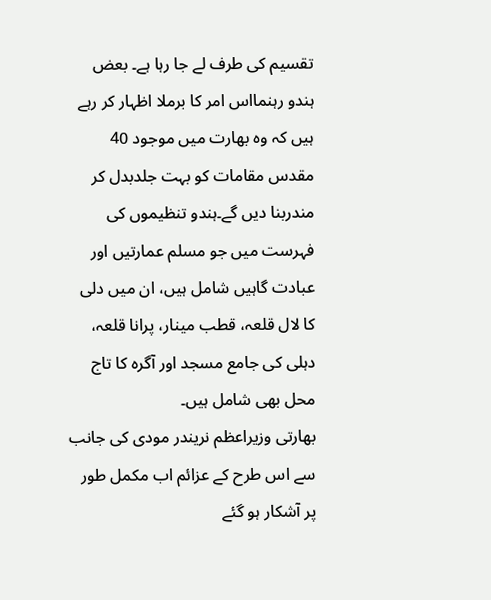تقسیم کی طرف لے جا رہا ہے۔ بعض ہندو رہنمااس امر کا برملا اظہار کر رہے ہیں کہ وہ بھارت میں موجود 40 مقدس مقامات کو بہت جلدبدل کر مندربنا دیں گے۔ہندو تنظیموں کی فہرست میں جو مسلم عمارتیں اور عبادت گاہیں شامل ہیں، ان میں دلی کا لال قلعہ، قطب مینار، پرانا قلعہ، دہلی کی جامع مسجد اور آگرہ کا تاج محل بھی شامل ہیں۔
بھارتی وزیراعظم نریندر مودی کی جانب سے اس طرح کے عزائم اب مکمل طور پر آشکار ہو گئے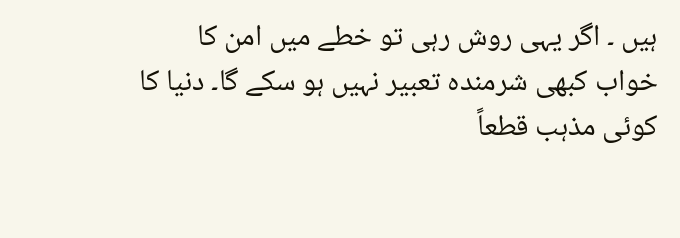ہیں ۔ اگر یہی روش رہی تو خطے میں امن کا خواب کبھی شرمندہ تعبیر نہیں ہو سکے گا۔ دنیا کا کوئی مذہب قطعاً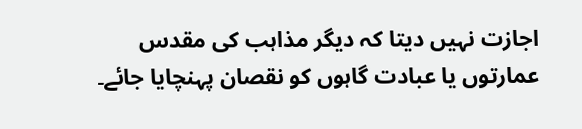اجازت نہیں دیتا کہ دیگر مذاہب کی مقدس عمارتوں یا عبادت گاہوں کو نقصان پہنچایا جائے۔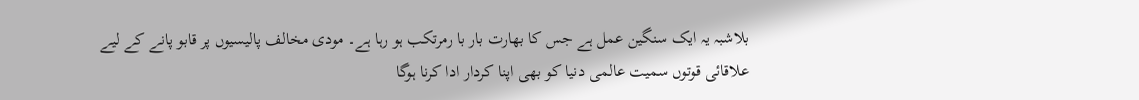بلاشبہ یہ ایک سنگین عمل ہے جس کا بھارت بار با رمرتکب ہو رہا ہے۔ مودی مخالف پالیسیوں پر قابو پانے کے لیے علاقائی قوتوں سمیت عالمی دنیا کو بھی اپنا کردار ادا کرنا ہوگا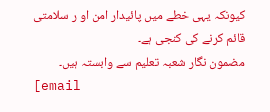کیونکہ یہی خطے میں پائیدار امن او ر سلامتی قائم کرنے کی کنجی ہے۔
مضمون نگار شعبہ تعلیم سے وابستہ ہیں۔
[email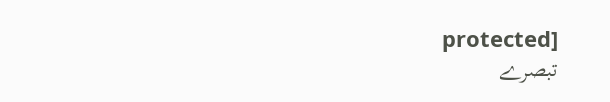protected]
تبصرے